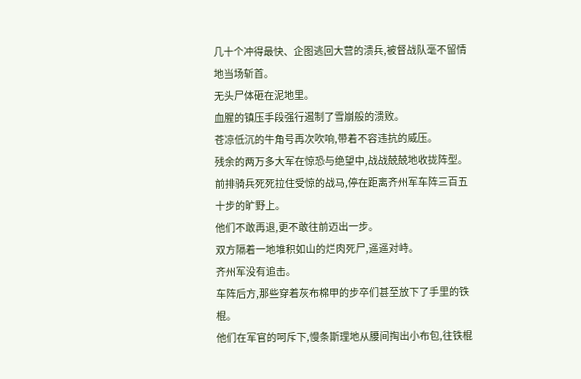几十个冲得最快、企图逃回大营的溃兵,被督战队毫不留情地当场斩首。
无头尸体砸在泥地里。
血腥的镇压手段强行遏制了雪崩般的溃败。
苍凉低沉的牛角号再次吹响,带着不容违抗的威压。
残余的两万多大军在惊恐与绝望中,战战兢兢地收拢阵型。
前排骑兵死死拉住受惊的战马,停在距离齐州军车阵三百五十步的旷野上。
他们不敢再退,更不敢往前迈出一步。
双方隔着一地堆积如山的烂肉死尸,遥遥对峙。
齐州军没有追击。
车阵后方,那些穿着灰布棉甲的步卒们甚至放下了手里的铁棍。
他们在军官的呵斥下,慢条斯理地从腰间掏出小布包,往铁棍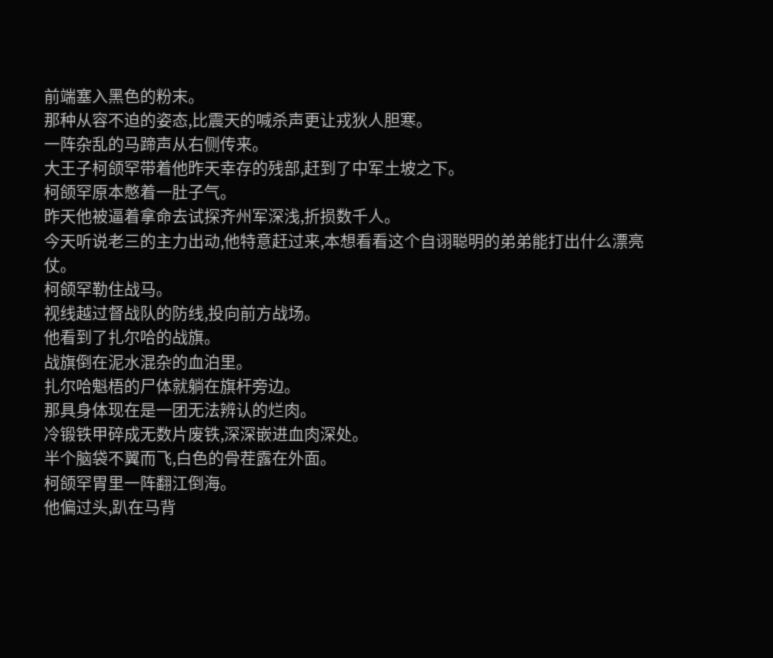前端塞入黑色的粉末。
那种从容不迫的姿态,比震天的喊杀声更让戎狄人胆寒。
一阵杂乱的马蹄声从右侧传来。
大王子柯颌罕带着他昨天幸存的残部,赶到了中军土坡之下。
柯颌罕原本憋着一肚子气。
昨天他被逼着拿命去试探齐州军深浅,折损数千人。
今天听说老三的主力出动,他特意赶过来,本想看看这个自诩聪明的弟弟能打出什么漂亮仗。
柯颌罕勒住战马。
视线越过督战队的防线,投向前方战场。
他看到了扎尔哈的战旗。
战旗倒在泥水混杂的血泊里。
扎尔哈魁梧的尸体就躺在旗杆旁边。
那具身体现在是一团无法辨认的烂肉。
冷锻铁甲碎成无数片废铁,深深嵌进血肉深处。
半个脑袋不翼而飞,白色的骨茬露在外面。
柯颌罕胃里一阵翻江倒海。
他偏过头,趴在马背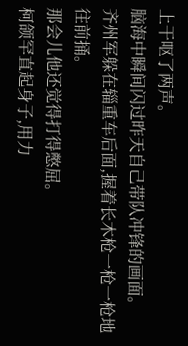上干呕了两声。
脑海中瞬间闪过昨天自己带队冲锋的画面。
齐州军躲在辎重车后面,握着长木枪一枪一枪地往前捅。
那会儿他还觉得打得憋屈。
柯颌罕直起身子,用力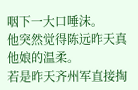咽下一大口唾沫。
他突然觉得陈远昨天真他娘的温柔。
若是昨天齐州军直接掏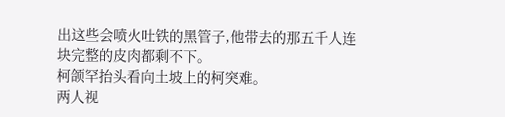出这些会喷火吐铁的黑管子,他带去的那五千人连块完整的皮肉都剩不下。
柯颌罕抬头看向土坡上的柯突难。
两人视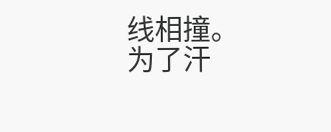线相撞。
为了汗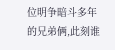位明争暗斗多年的兄弟俩,此刻谁